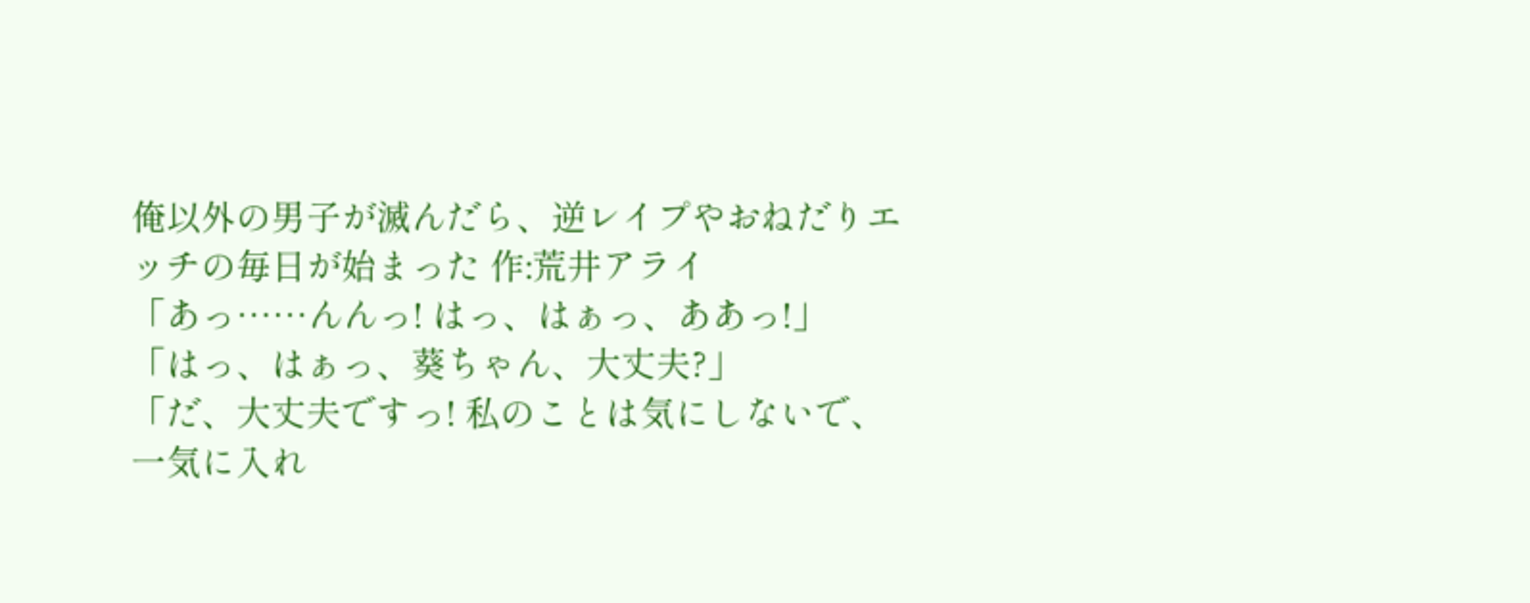俺以外の男子が滅んだら、逆レイプやおねだりエッチの毎日が始まった 作:荒井アライ
「あっ……んんっ! はっ、はぁっ、ああっ!」
「はっ、はぁっ、葵ちゃん、大丈夫?」
「だ、大丈夫ですっ! 私のことは気にしないで、一気に入れ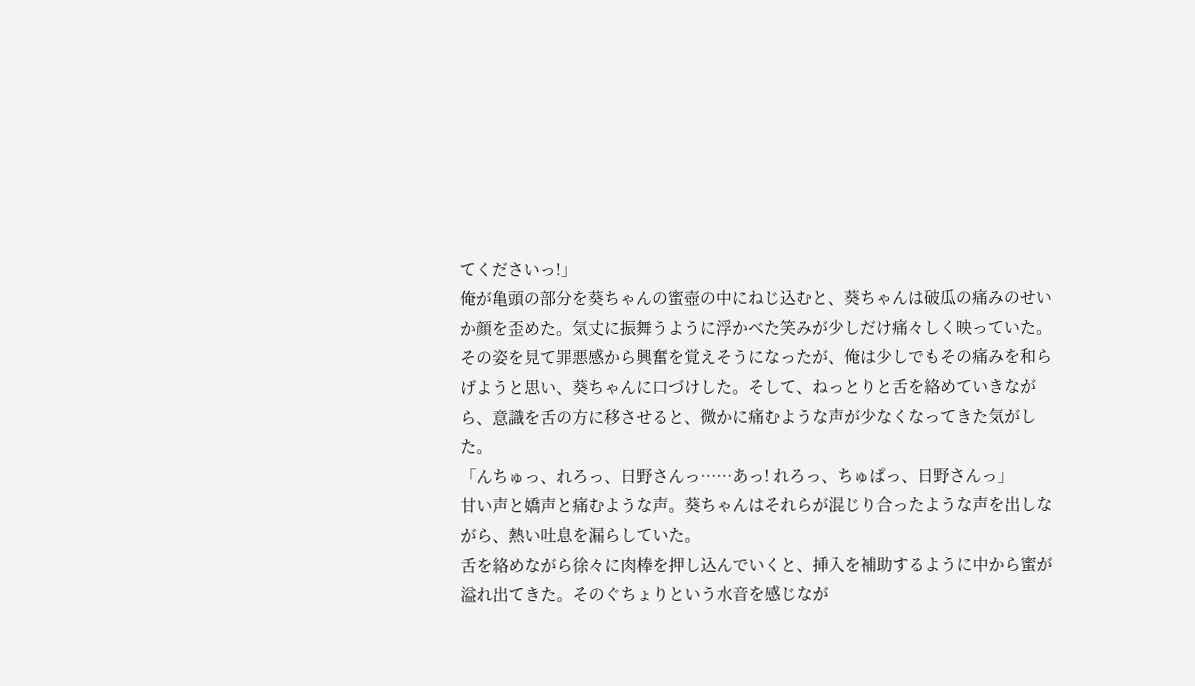てくださいっ!」
俺が亀頭の部分を葵ちゃんの蜜壺の中にねじ込むと、葵ちゃんは破瓜の痛みのせいか顔を歪めた。気丈に振舞うように浮かべた笑みが少しだけ痛々しく映っていた。
その姿を見て罪悪感から興奮を覚えそうになったが、俺は少しでもその痛みを和らげようと思い、葵ちゃんに口づけした。そして、ねっとりと舌を絡めていきながら、意識を舌の方に移させると、微かに痛むような声が少なくなってきた気がした。
「んちゅっ、れろっ、日野さんっ……あっ! れろっ、ちゅぱっ、日野さんっ」
甘い声と嬌声と痛むような声。葵ちゃんはそれらが混じり合ったような声を出しながら、熱い吐息を漏らしていた。
舌を絡めながら徐々に肉棒を押し込んでいくと、挿入を補助するように中から蜜が溢れ出てきた。そのぐちょりという水音を感じなが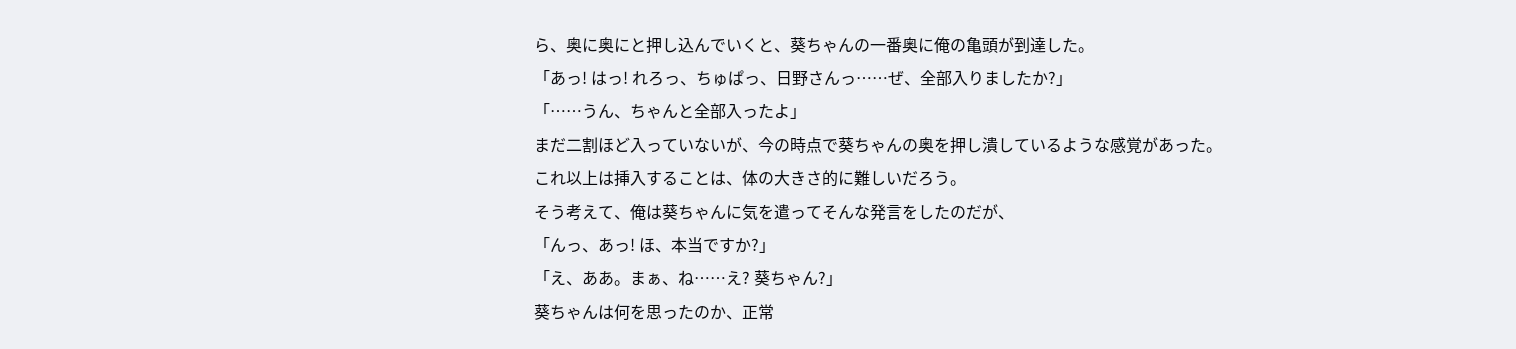ら、奥に奥にと押し込んでいくと、葵ちゃんの一番奥に俺の亀頭が到達した。
「あっ! はっ! れろっ、ちゅぱっ、日野さんっ……ぜ、全部入りましたか?」
「……うん、ちゃんと全部入ったよ」
まだ二割ほど入っていないが、今の時点で葵ちゃんの奥を押し潰しているような感覚があった。
これ以上は挿入することは、体の大きさ的に難しいだろう。
そう考えて、俺は葵ちゃんに気を遣ってそんな発言をしたのだが、
「んっ、あっ! ほ、本当ですか?」
「え、ああ。まぁ、ね……え? 葵ちゃん?」
葵ちゃんは何を思ったのか、正常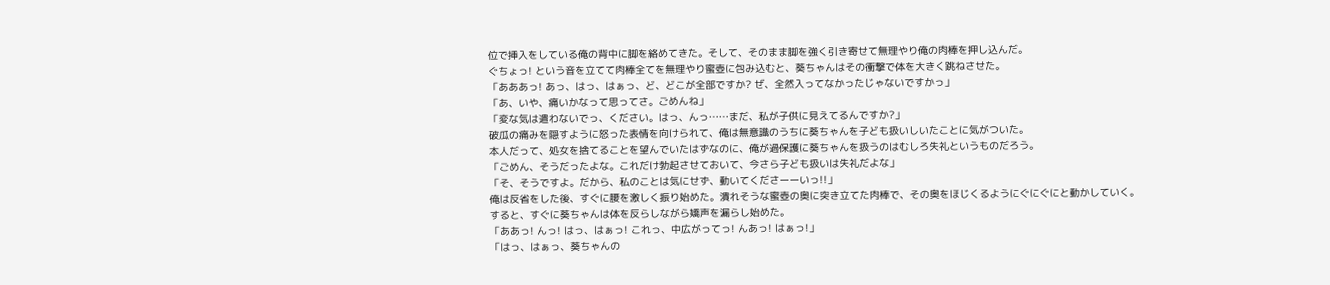位で挿入をしている俺の背中に脚を絡めてきた。そして、そのまま脚を強く引き寄せて無理やり俺の肉棒を押し込んだ。
ぐちょっ! という音を立てて肉棒全てを無理やり蜜壺に包み込むと、葵ちゃんはその衝撃で体を大きく跳ねさせた。
「あああっ! あっ、はっ、はぁっ、ど、どこが全部ですか? ぜ、全然入ってなかったじゃないですかっ」
「あ、いや、痛いかなって思ってさ。ごめんね」
「変な気は遣わないでっ、ください。はっ、んっ……まだ、私が子供に見えてるんですか?」
破瓜の痛みを隠すように怒った表情を向けられて、俺は無意識のうちに葵ちゃんを子ども扱いしいたことに気がついた。
本人だって、処女を捨てることを望んでいたはずなのに、俺が過保護に葵ちゃんを扱うのはむしろ失礼というものだろう。
「ごめん、そうだったよな。これだけ勃起させておいて、今さら子ども扱いは失礼だよな」
「そ、そうですよ。だから、私のことは気にせず、動いてくださーーいっ!!」
俺は反省をした後、すぐに腰を激しく振り始めた。潰れそうな蜜壺の奥に突き立てた肉棒で、その奥をほじくるようにぐにぐにと動かしていく。
すると、すぐに葵ちゃんは体を反らしながら嬌声を漏らし始めた。
「ああっ! んっ! はっ、はぁっ! これっ、中広がってっ! んあっ! はぁっ!」
「はっ、はぁっ、葵ちゃんの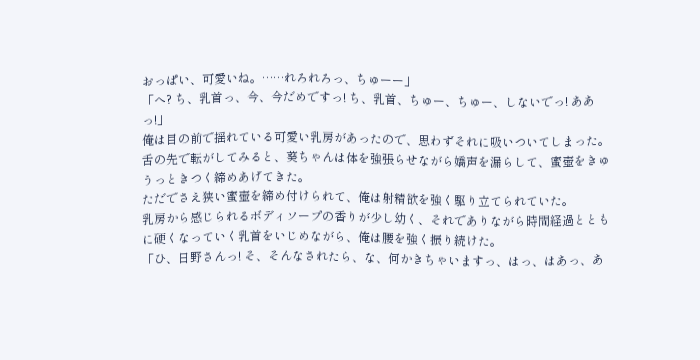おっぱい、可愛いね。……れろれろっ、ちゅーー」
「へ? ち、乳首っ、今、今だめですっ! ち、乳首、ちゅー、ちゅー、しないでっ! ああっ!」
俺は目の前で揺れている可愛い乳房があったので、思わずそれに吸いついてしまった。舌の先で転がしてみると、葵ちゃんは体を強張らせながら嬌声を漏らして、蜜壺をきゅうっときつく締めあげてきた。
ただでさえ狭い蜜壺を締め付けられて、俺は射精欲を強く駆り立てられていた。
乳房から感じられるボディソープの香りが少し幼く、それでありながら時間経過とともに硬くなっていく乳首をいじめながら、俺は腰を強く振り続けた。
「ひ、日野さんっ! そ、そんなされたら、な、何かきちゃいますっ、はっ、はあっ、あ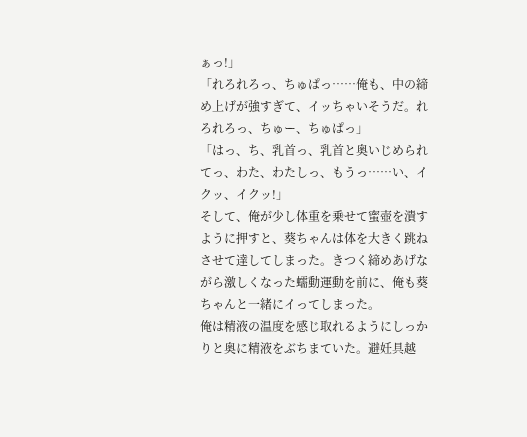ぁっ!」
「れろれろっ、ちゅぱっ……俺も、中の締め上げが強すぎて、イッちゃいそうだ。れろれろっ、ちゅー、ちゅぱっ」
「はっ、ち、乳首っ、乳首と奥いじめられてっ、わた、わたしっ、もうっ……い、イクッ、イクッ!」
そして、俺が少し体重を乗せて蜜壺を潰すように押すと、葵ちゃんは体を大きく跳ねさせて達してしまった。きつく締めあげながら激しくなった蠕動運動を前に、俺も葵ちゃんと一緒にイってしまった。
俺は精液の温度を感じ取れるようにしっかりと奥に精液をぶちまていた。避妊具越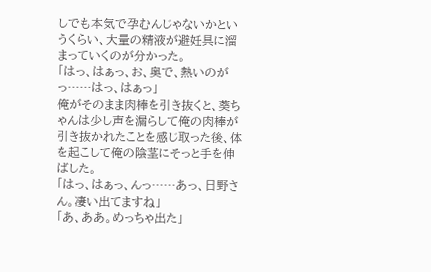しでも本気で孕むんじゃないかというくらい、大量の精液が避妊具に溜まっていくのが分かった。
「はっ、はぁっ、お、奥で、熱いのがっ……はっ、はぁっ」
俺がそのまま肉棒を引き抜くと、葵ちゃんは少し声を漏らして俺の肉棒が引き抜かれたことを感じ取った後、体を起こして俺の陰茎にそっと手を伸ばした。
「はっ、はぁっ、んっ……あっ、日野さん。凄い出てますね」
「あ、ああ。めっちゃ出た」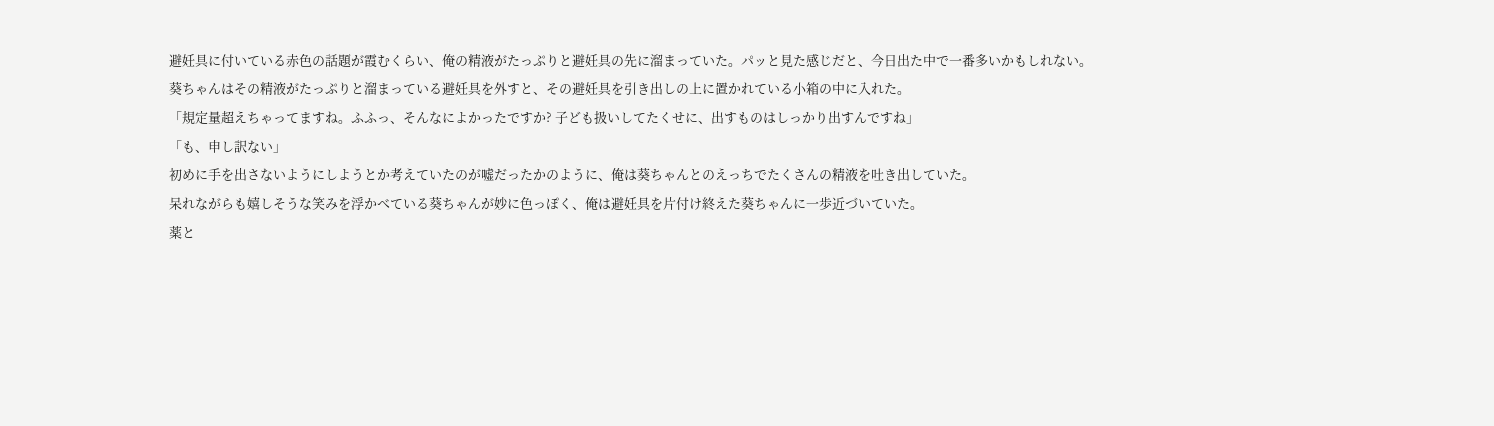避妊具に付いている赤色の話題が霞むくらい、俺の精液がたっぷりと避妊具の先に溜まっていた。パッと見た感じだと、今日出た中で一番多いかもしれない。
葵ちゃんはその精液がたっぷりと溜まっている避妊具を外すと、その避妊具を引き出しの上に置かれている小箱の中に入れた。
「規定量超えちゃってますね。ふふっ、そんなによかったですか? 子ども扱いしてたくせに、出すものはしっかり出すんですね」
「も、申し訳ない」
初めに手を出さないようにしようとか考えていたのが嘘だったかのように、俺は葵ちゃんとのえっちでたくさんの精液を吐き出していた。
呆れながらも嬉しそうな笑みを浮かべている葵ちゃんが妙に色っぽく、俺は避妊具を片付け終えた葵ちゃんに一歩近づいていた。
薬と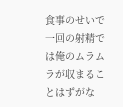食事のせいで一回の射精では俺のムラムラが収まることはずがな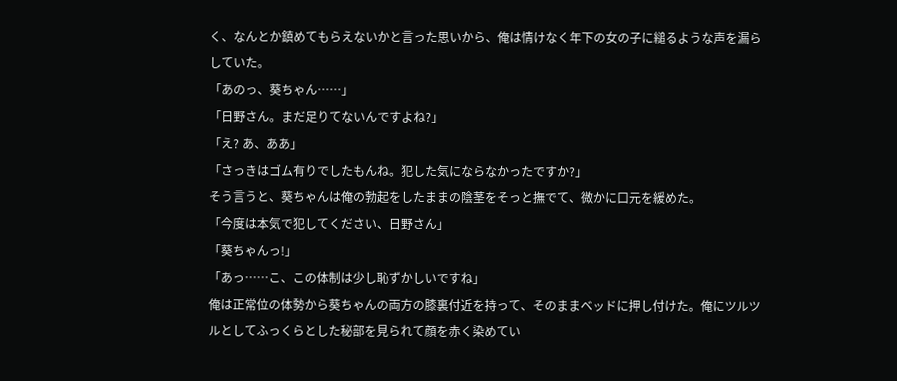く、なんとか鎮めてもらえないかと言った思いから、俺は情けなく年下の女の子に縋るような声を漏らしていた。
「あのっ、葵ちゃん……」
「日野さん。まだ足りてないんですよね?」
「え? あ、ああ」
「さっきはゴム有りでしたもんね。犯した気にならなかったですか?」
そう言うと、葵ちゃんは俺の勃起をしたままの陰茎をそっと撫でて、微かに口元を緩めた。
「今度は本気で犯してください、日野さん」
「葵ちゃんっ!」
「あっ……こ、この体制は少し恥ずかしいですね」
俺は正常位の体勢から葵ちゃんの両方の膝裏付近を持って、そのままベッドに押し付けた。俺にツルツルとしてふっくらとした秘部を見られて顔を赤く染めてい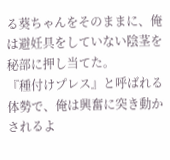る葵ちゃんをそのままに、俺は避妊具をしていない陰茎を秘部に押し当てた。
『種付けプレス』と呼ばれる体勢で、俺は興奮に突き動かされるよ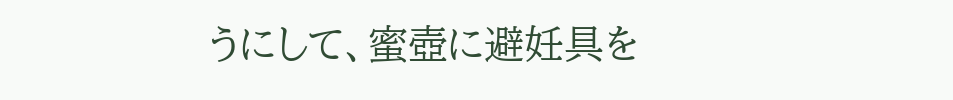うにして、蜜壺に避妊具を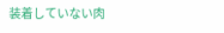装着していない肉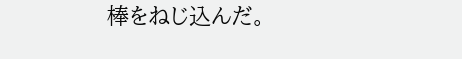棒をねじ込んだ。